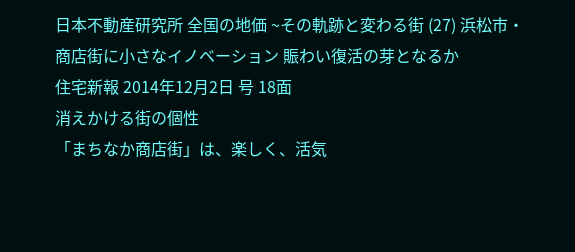日本不動産研究所 全国の地価 ~その軌跡と変わる街 (27) 浜松市・商店街に小さなイノベーション 賑わい復活の芽となるか
住宅新報 2014年12月2日 号 18面
消えかける街の個性
「まちなか商店街」は、楽しく、活気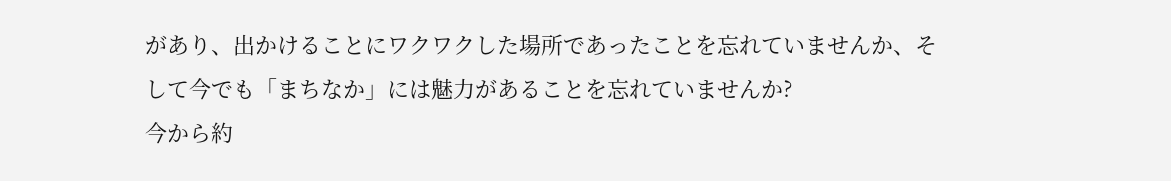があり、出かけることにワクワクした場所であったことを忘れていませんか、そして今でも「まちなか」には魅力があることを忘れていませんか?
今から約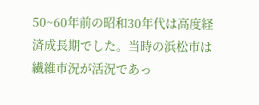50~60年前の昭和30年代は高度経済成長期でした。当時の浜松市は繊維市況が活況であっ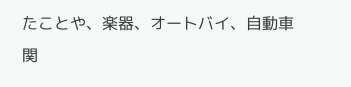たことや、楽器、オートバイ、自動車関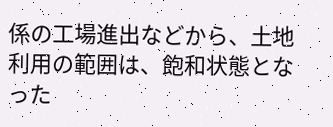係の工場進出などから、土地利用の範囲は、飽和状態となった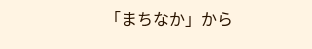「まちなか」から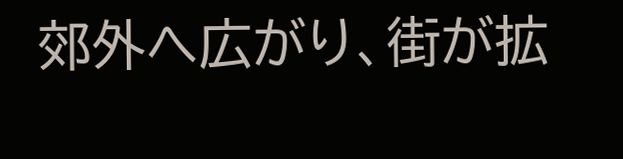郊外へ広がり、街が拡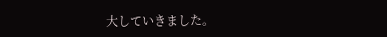大していきました。